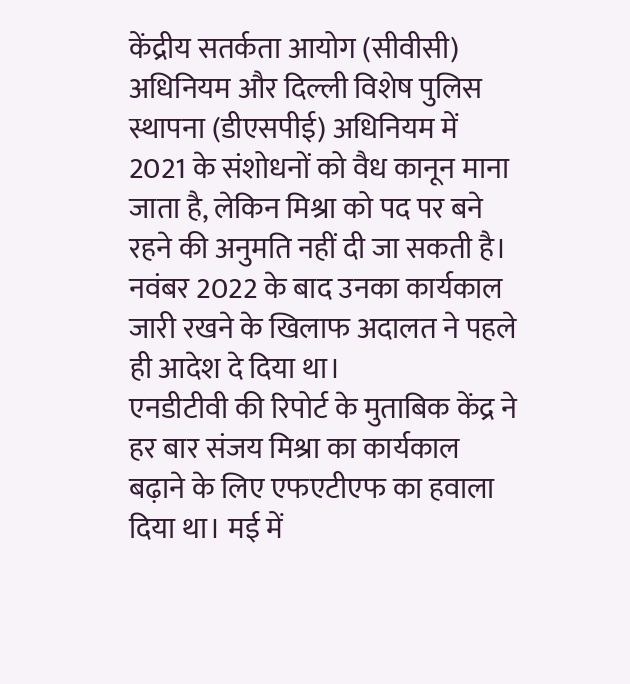केंद्रीय सतर्कता आयोग (सीवीसी) अधिनियम और दिल्ली विशेष पुलिस स्थापना (डीएसपीई) अधिनियम में 2021 के संशोधनों को वैध कानून माना जाता है, लेकिन मिश्रा को पद पर बने रहने की अनुमति नहीं दी जा सकती है। नवंबर 2022 के बाद उनका कार्यकाल जारी रखने के खिलाफ अदालत ने पहले ही आदेश दे दिया था।
एनडीटीवी की रिपोर्ट के मुताबिक केंद्र ने हर बार संजय मिश्रा का कार्यकाल बढ़ाने के लिए एफएटीएफ का हवाला दिया था। मई में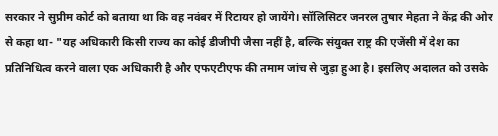सरकार ने सुप्रीम कोर्ट को बताया था कि वह नवंबर में रिटायर हो जायेंगे। सॉलिसिटर जनरल तुषार मेहता ने केंद्र की ओर से कहा था- "यह अधिकारी किसी राज्य का कोई डीजीपी जैसा नहीं है, बल्कि संयुक्त राष्ट्र की एजेंसी में देश का प्रतिनिधित्व करने वाला एक अधिकारी है और एफएटीएफ की तमाम जांच से जुड़ा हुआ है। इसलिए अदालत को उसके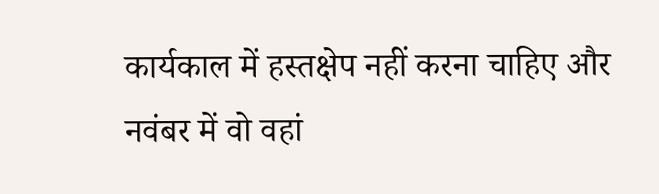कार्यकाल में हस्तक्षेप नहीं करना चाहिए और नवंबर में वो वहां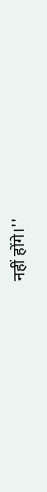नहीं होंगे।''